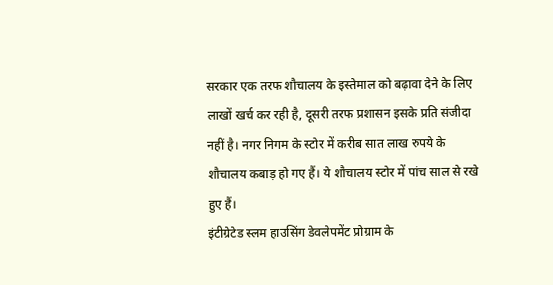सरकार एक तरफ शौचालय के इस्तेमाल को बढ़ावा देने के लिए लाखों खर्च कर रही है, दूसरी तरफ प्रशासन इसके प्रति संजीदा नहीं है। नगर निगम के स्टोर में करीब सात लाख रुपये के शौचालय कबाड़ हो गए हैं। ये शौचालय स्टोर में पांच साल से रखे हुए हैं।
इंटीग्रेटेड स्लम हाउसिंग डेवलेपमेंट प्रोग्राम के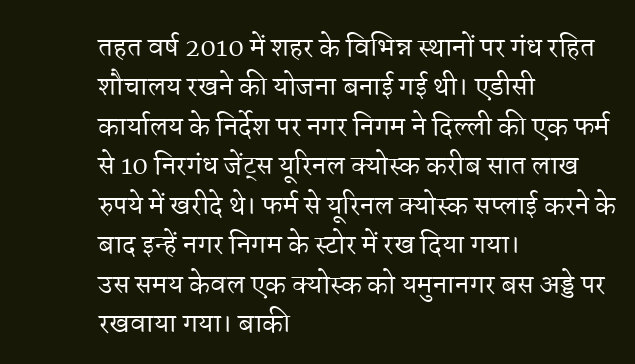तहत वर्ष 2010 में शहर के विभिन्न स्थानों पर गंध रहित शौचालय रखने की योजना बनाई गई थी। एडीसी कार्यालय के निर्देश पर नगर निगम ने दिल्ली की एक फर्म से 10 निरगंध जेंट्स यूरिनल क्योस्क करीब सात लाख रुपये में खरीदे थे। फर्म से यूरिनल क्योस्क सप्लाई करने के बाद इन्हें नगर निगम के स्टोर में रख दिया गया।
उस समय केवल एक क्योस्क को यमुनानगर बस अड्डे पर रखवाया गया। बाकी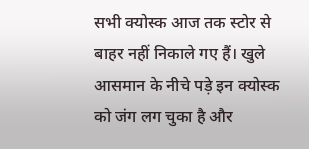सभी क्योस्क आज तक स्टोर से बाहर नहीं निकाले गए हैं। खुले आसमान के नीचे पड़े इन क्योस्क को जंग लग चुका है और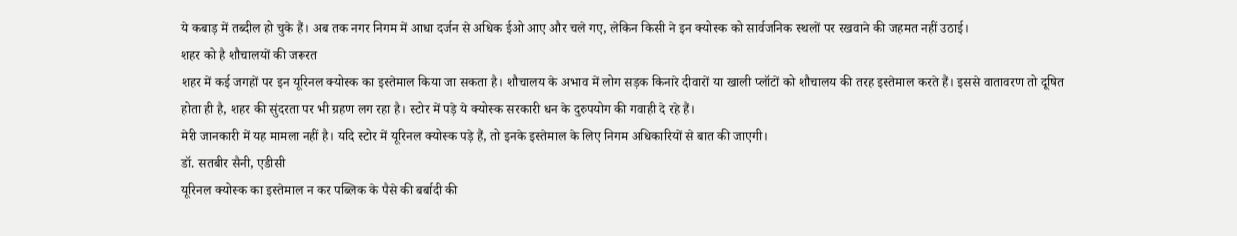ये कबाड़ में तब्दील हो चुके हैं। अब तक नगर निगम में आधा दर्जन से अधिक ईओ आए और चले गए, लेकिन किसी ने इन क्योस्क को सार्वजनिक स्थलों पर रखवाने की जहमत नहीं उठाई।
शहर को है शौचालयों की जरूरत
शहर में कई जगहों पर इन यूरिनल क्योस्क का इस्तेमाल किया जा सकता है। शौचालय के अभाव में लोग सड़क किनारे दीवारों या खाली प्लॉटों को शौचालय की तरह इस्तेमाल करते हैं। इससे वातावरण तो दूषित होता ही है, शहर की सुंदरता पर भी ग्रहण लग रहा है। स्टोर में पड़े ये क्योस्क सरकारी धन के दुरुपयोग की गवाही दे रहे हैं।
मेरी जानकारी में यह मामला नहीं है। यदि स्टोर में यूरिनल क्योस्क पड़े हैं, तो इनके इस्तेमाल के लिए निगम अधिकारियों से बात की जाएगी।
डॉ. सतबीर सैनी, एडीसी
यूरिनल क्योस्क का इस्तेमाल न कर पब्लिक के पैसे की बर्बादी की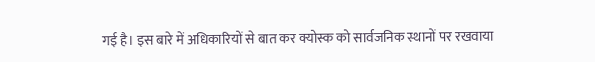गई है। इस बारे में अधिकारियों से बात कर क्योस्क को सार्वजनिक स्थानों पर रखवाया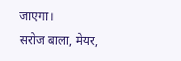जाएगा।
सरोज बाला, मेयर,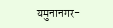यमुनानगर-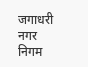जगाधरी नगर निगम